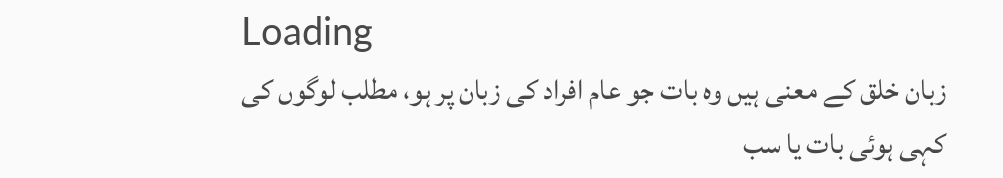Loading
زبان خلق کے معنی ہیں وہ بات جو عام افراد کی زبان پر ہو، مطلب لوگوں کی کہی ہوئی بات یا سب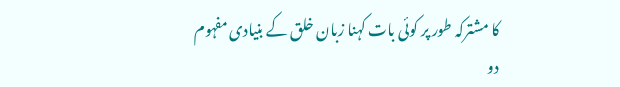کا مشترکہ طور پر کوئی بات کہنا زبان خلق کے بنیادی مفہوم دو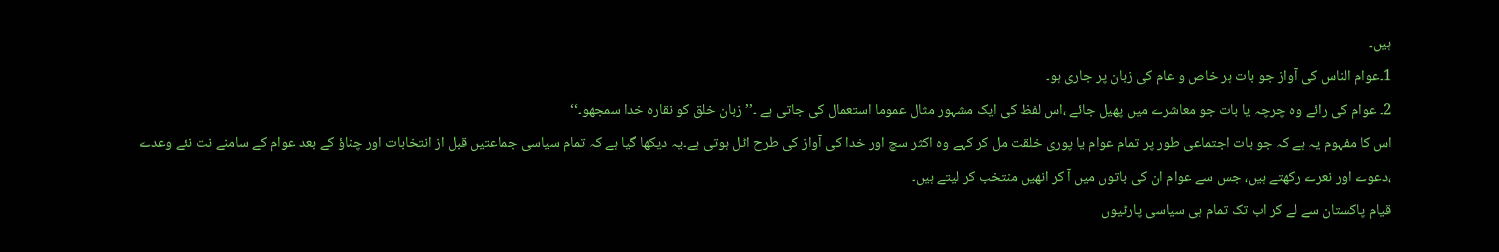ہیں۔
1۔عوام الناس کی آواز جو بات ہر خاص و عام کی زبان پر جاری ہو۔
2۔ عوام کی رائے وہ چرچہ یا بات جو معاشرے میں پھیل جائے ،اس لفظ کی ایک مشہور مثال عموما استعمال کی جاتی ہے ۔’’ زبان خلق کو نقارہ خدا سمجھو۔‘‘
اس کا مفہوم یہ ہے کہ جو بات اجتماعی طور پر تمام عوام یا پوری خلقت مل کر کہے وہ اکثر سچ اور خدا کی آواز کی طرح اٹل ہوتی ہے۔یہ دیکھا گیا ہے کہ تمام سیاسی جماعتیں قبل از انتخابات اور چناؤ کے بعد عوام کے سامنے نت نئے وعدے ،دعوے اور نعرے رکھتے ہیں، جس سے عوام ان کی باتوں میں آ کر انھیں منتخب کر لیتے ہیں۔
قیام پاکستان سے لے کر اب تک تمام ہی سیاسی پارٹیوں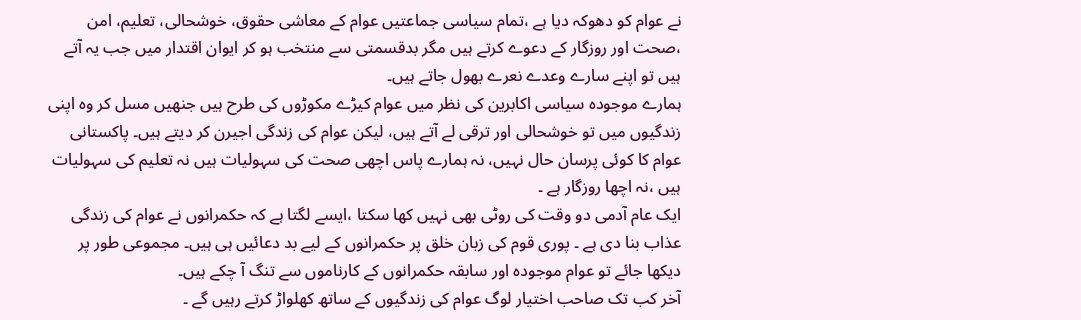نے عوام کو دھوکہ دیا ہے ،تمام سیاسی جماعتیں عوام کے معاشی حقوق، خوشحالی، تعلیم، امن ،صحت اور روزگار کے دعوے کرتے ہیں مگر بدقسمتی سے منتخب ہو کر ایوان اقتدار میں جب یہ آتے ہیں تو اپنے سارے وعدے نعرے بھول جاتے ہیں۔
ہمارے موجودہ سیاسی اکابرین کی نظر میں عوام کیڑے مکوڑوں کی طرح ہیں جنھیں مسل کر وہ اپنی زندگیوں میں تو خوشحالی اور ترقی لے آتے ہیں، لیکن عوام کی زندگی اجیرن کر دیتے ہیں۔ پاکستانی عوام کا کوئی پرسان حال نہیں، نہ ہمارے پاس اچھی صحت کی سہولیات ہیں نہ تعلیم کی سہولیات ہیں ،نہ اچھا روزگار ہے ۔
ایک عام آدمی دو وقت کی روٹی بھی نہیں کھا سکتا ،ایسے لگتا ہے کہ حکمرانوں نے عوام کی زندگی عذاب بنا دی ہے ۔ پوری قوم کی زبان خلق پر حکمرانوں کے لیے بد دعائیں ہی ہیں۔ مجموعی طور پر دیکھا جائے تو عوام موجودہ اور سابقہ حکمرانوں کے کارناموں سے تنگ آ چکے ہیں۔
آخر کب تک صاحب اختیار لوگ عوام کی زندگیوں کے ساتھ کھلواڑ کرتے رہیں گے ۔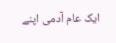ایک عام آدمی اپنے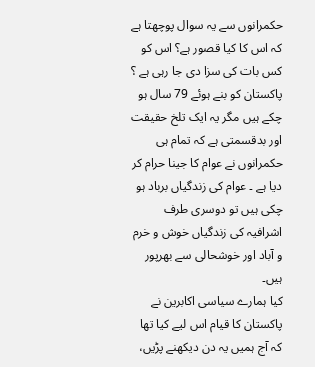حکمرانوں سے یہ سوال پوچھتا ہے کہ اس کا کیا قصور ہے؟ اس کو کس بات کی سزا دی جا رہی ہے ؟
پاکستان کو بنے ہوئے 79 سال ہو چکے ہیں مگر یہ ایک تلخ حقیقت اور بدقسمتی ہے کہ تمام ہی حکمرانوں نے عوام کا جینا حرام کر دیا ہے ۔ عوام کی زندگیاں برباد ہو چکی ہیں تو دوسری طرف اشرافیہ کی زندگیاں خوش و خرم و آباد اور خوشحالی سے بھرپور ہیں۔
کیا ہمارے سیاسی اکابرین نے پاکستان کا قیام اس لیے کیا تھا کہ آج ہمیں یہ دن دیکھنے پڑیں،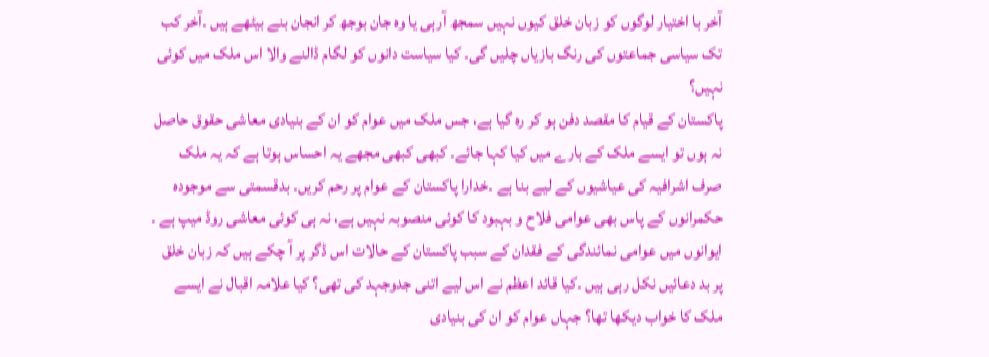آخر با اختیار لوگوں کو زبان خلق کیوں نہیں سمجھ آرہی یا وہ جان بوجھ کر انجان بنے بیٹھے ہیں ۔آخر کب تک سیاسی جماعتوں کی رنگ بازیاں چلیں گی۔ کیا سیاست دانوں کو لگام ڈالنے والا اس ملک میں کوئی نہیں؟
پاکستان کے قیام کا مقصد دفن ہو کر رہ گیا ہے، جس ملک میں عوام کو ان کے بنیادی معاشی حقوق حاصل نہ ہوں تو ایسے ملک کے بارے میں کیا کہا جائے۔ کبھی کبھی مجھے یہ احساس ہوتا ہے کہ یہ ملک صرف اشرافیہ کی عیاشیوں کے لیے بنا ہے ۔خدارا پاکستان کے عوام پر رحم کریں۔ بدقسمتی سے موجودہ حکمرانوں کے پاس بھی عوامی فلاح و بہبود کا کوئی منصوبہ نہیں ہے، نہ ہی کوئی معاشی روڈ میپ ہے ۔
ایوانوں میں عوامی نمائندگی کے فقدان کے سبب پاکستان کے حالات اس ڈگر پر آ چکے ہیں کہ زبان خلق پر بد دعائیں نکل رہی ہیں ۔کیا قائد اعظم نے اس لیے اتنی جدوجہد کی تھی؟ کیا علامہ اقبال نے ایسے ملک کا خواب دیکھا تھا؟ جہاں عوام کو ان کی بنیادی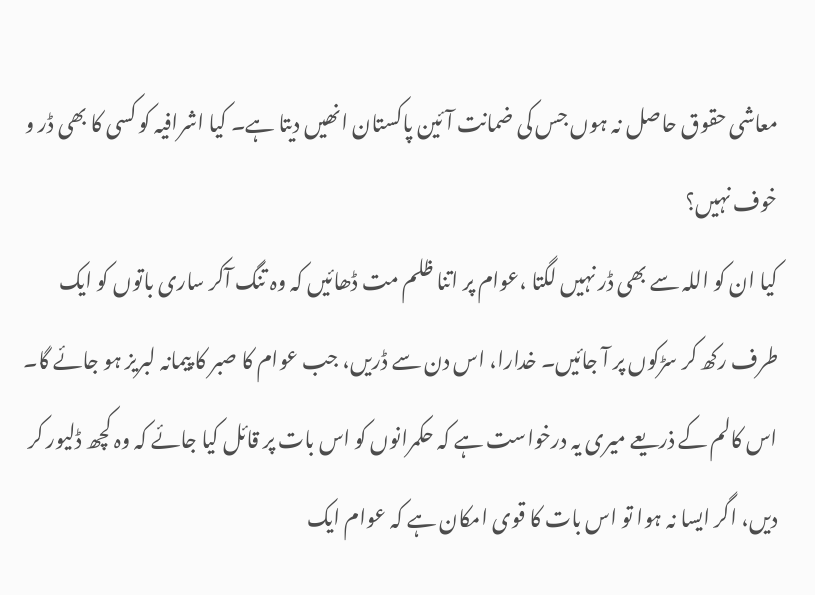معاشی حقوق حاصل نہ ہوں جس کی ضمانت آئین پاکستان انھیں دیتا ہے۔ کیا اشرافیہ کو کسی کا بھی ڈر و خوف نہیں؟
کیا ان کو اللہ سے بھی ڈر نہیں لگتا ،عوام پر اتنا ظلم مت ڈھائیں کہ وہ تنگ آکر ساری باتوں کو ایک طرف رکھ کر سڑکوں پر آ جائیں۔ خدارا، اس دن سے ڈریں، جب عوام کا صبر کا پیمانہ لبریز ہو جائے گا۔
اس کالم کے ذریعے میری یہ درخواست ہے کہ حکمرانوں کو اس بات پر قائل کیا جائے کہ وہ کچھ ڈلیور کر دیں، اگر ایسا نہ ہوا تو اس بات کا قوی امکان ہے کہ عوام ایک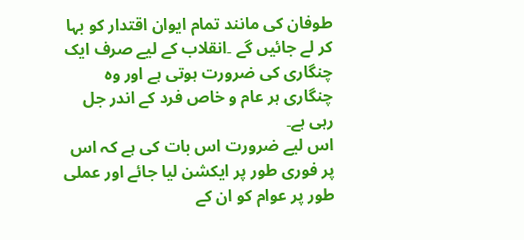طوفان کی مانند تمام ایوان اقتدار کو بہا کر لے جائیں گے ۔انقلاب کے لیے صرف ایک چنگاری کی ضرورت ہوتی ہے اور وہ چنگاری ہر عام و خاص فرد کے اندر جل رہی ہے۔
اس لیے ضرورت اس بات کی ہے کہ اس پر فوری طور پر ایکشن لیا جائے اور عملی طور پر عوام کو ان کے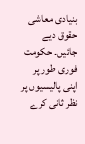بنیادی معاشی حقوق دیے جائیں۔ حکومت فوری طور پر اپنی پالیسیوں پر نظر ثانی کرے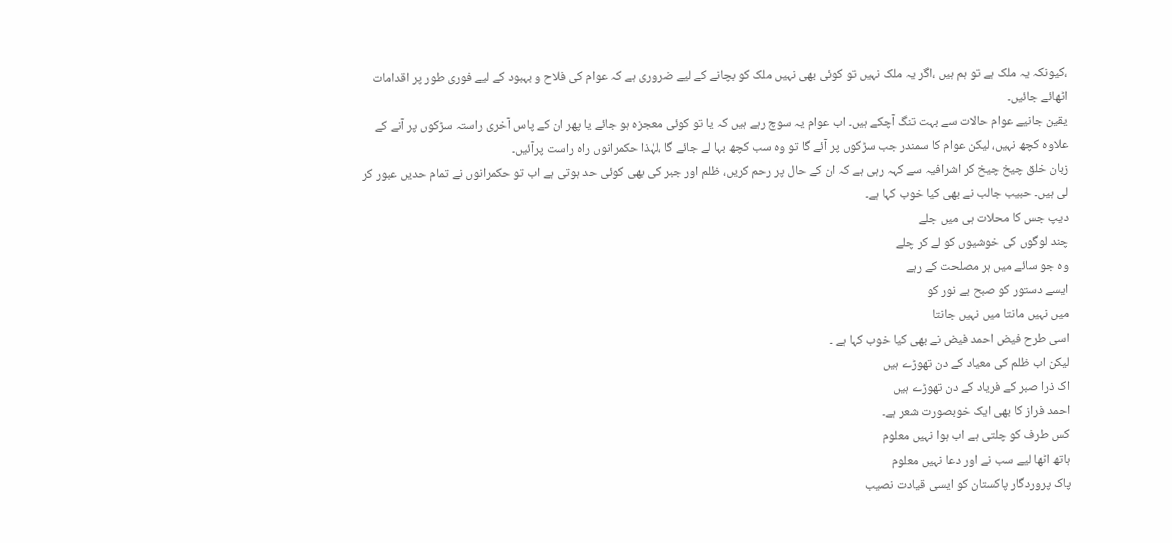،کیونکہ یہ ملک ہے تو ہم ہیں ،اگر یہ ملک نہیں تو کوئی بھی نہیں ملک کو بچانے کے لیے ضروری ہے کہ عوام کی فلاح و بہبود کے لیے فوری طور پر اقدامات اٹھائے جائیں۔
یقین جانیے عوام حالات سے بہت تنگ آچکے ہیں۔ اب عوام یہ سوچ رہے ہیں کہ یا تو کوئی معجزہ ہو جائے یا پھر ان کے پاس آخری راستہ سڑکوں پر آنے کے علاوہ کچھ نہیں، لیکن عوام کا سمندر جب سڑکوں پر آئے گا تو وہ سب کچھ بہا لے جائے گا ،لہٰذا حکمرانوں راہ راست پرآئیں۔
زبان خلق چیخ چیخ کر اشرافیہ سے کہہ رہی ہے کہ ان کے حال پر رحم کریں، ظلم اور جبر کی بھی کوئی حد ہوتی ہے اب تو حکمرانوں نے تمام حدیں عبور کر لی ہیں۔ حبیب جالب نے بھی کیا خوب کہا ہے۔
دیپ جس کا محلات ہی میں جلے
چند لوگوں کی خوشیوں کو لے کر چلے
وہ جو سائے میں ہر مصلحت کے رہے
ایسے دستور کو صبح بے نور کو
میں نہیں مانتا میں نہیں جانتا
اسی طرح فیض احمد فیض نے بھی کیا خوب کہا ہے ۔
لیکن اب ظلم کی معیاد کے دن تھوڑے ہیں
اک ذرا صبر کے فریاد کے دن تھوڑے ہیں
احمد فراز کا بھی ایک خوبصورت شعر ہے۔
کس طرف کو چلتی ہے اب ہوا نہیں معلوم
ہاتھ اٹھا لیے سب نے اور دعا نہیں معلوم
پاک پروردگار پاکستان کو ایسی قیادت نصیب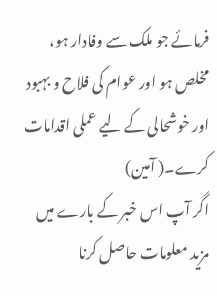فرمائے جو ملک سے وفادار ہو، مخلص ہو اور عوام کی فلاح و بہبود اور خوشحالی کے لیے عملی اقدامات کرے۔( آمین)
اگر آپ اس خبر کے بارے میں مزید معلومات حاصل کرنا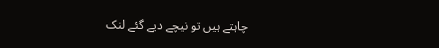چاہتے ہیں تو نیچے دیے گئے لنک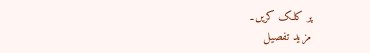پر کلک کریں۔
مزید تفصیل